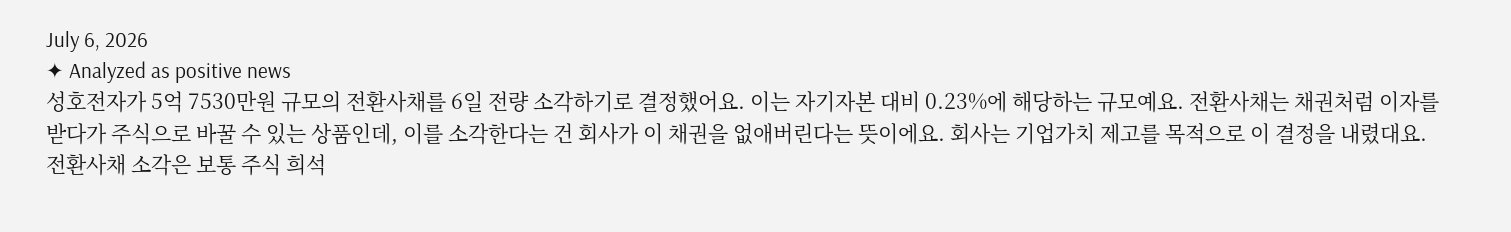July 6, 2026
✦ Analyzed as positive news
성호전자가 5억 7530만원 규모의 전환사채를 6일 전량 소각하기로 결정했어요. 이는 자기자본 대비 0.23%에 해당하는 규모예요. 전환사채는 채권처럼 이자를 받다가 주식으로 바꿀 수 있는 상품인데, 이를 소각한다는 건 회사가 이 채권을 없애버린다는 뜻이에요. 회사는 기업가치 제고를 목적으로 이 결정을 내렸대요. 전환사채 소각은 보통 주식 희석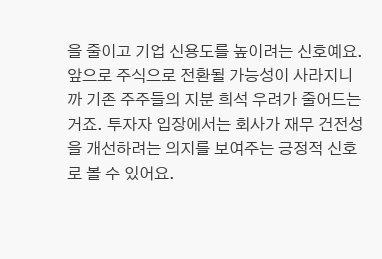을 줄이고 기업 신용도를 높이려는 신호예요. 앞으로 주식으로 전환될 가능성이 사라지니까 기존 주주들의 지분 희석 우려가 줄어드는 거죠. 투자자 입장에서는 회사가 재무 건전성을 개선하려는 의지를 보여주는 긍정적 신호로 볼 수 있어요.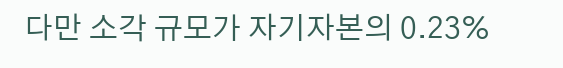다만 소각 규모가 자기자본의 0.23%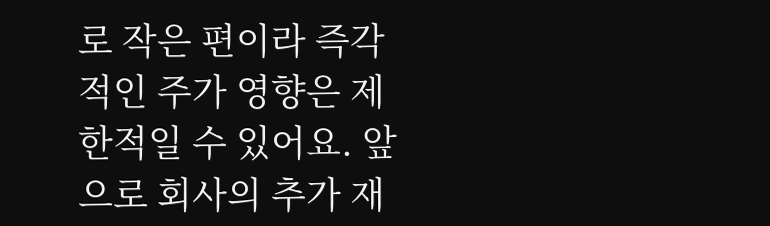로 작은 편이라 즉각적인 주가 영향은 제한적일 수 있어요. 앞으로 회사의 추가 재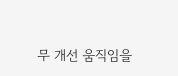무 개선 움직임을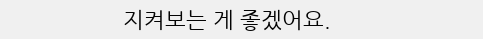지켜보는 게 좋겠어요.